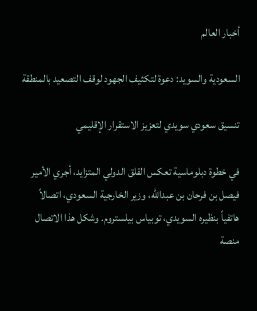أخبار العالم

السعودية والسويد: دعوة لتكثيف الجهود لوقف التصعيد بالمنطقة

تنسيق سعودي سويدي لتعزيز الاستقرار الإقليمي

في خطوة دبلوماسية تعكس القلق الدولي المتزايد، أجري الأمير فيصل بن فرحان بن عبدالله، وزير الخارجية السعودي، اتصالاً هاتفياً بنظيره السويدي، توبياس بيلستروم. وشكل هذا الاتصال منصة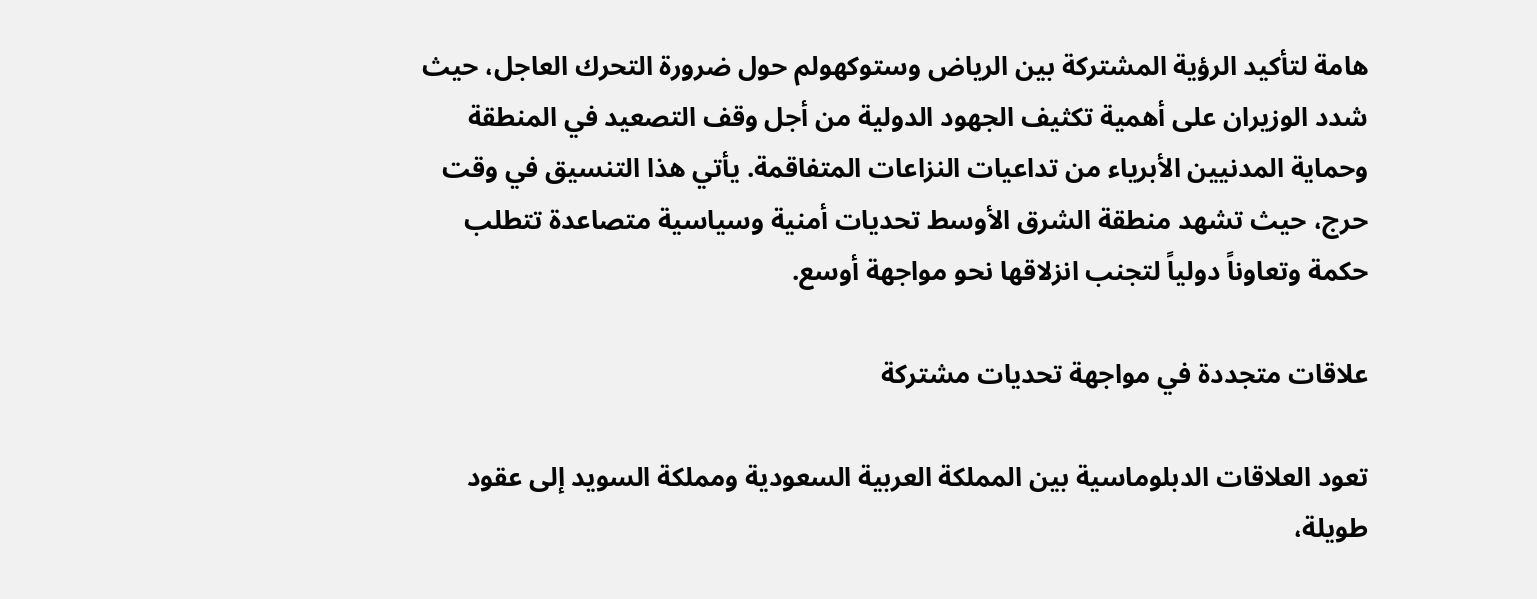هامة لتأكيد الرؤية المشتركة بين الرياض وستوكهولم حول ضرورة التحرك العاجل، حيث شدد الوزيران على أهمية تكثيف الجهود الدولية من أجل وقف التصعيد في المنطقة وحماية المدنيين الأبرياء من تداعيات النزاعات المتفاقمة. يأتي هذا التنسيق في وقت حرج، حيث تشهد منطقة الشرق الأوسط تحديات أمنية وسياسية متصاعدة تتطلب حكمة وتعاوناً دولياً لتجنب انزلاقها نحو مواجهة أوسع.

علاقات متجددة في مواجهة تحديات مشتركة

تعود العلاقات الدبلوماسية بين المملكة العربية السعودية ومملكة السويد إلى عقود طويلة،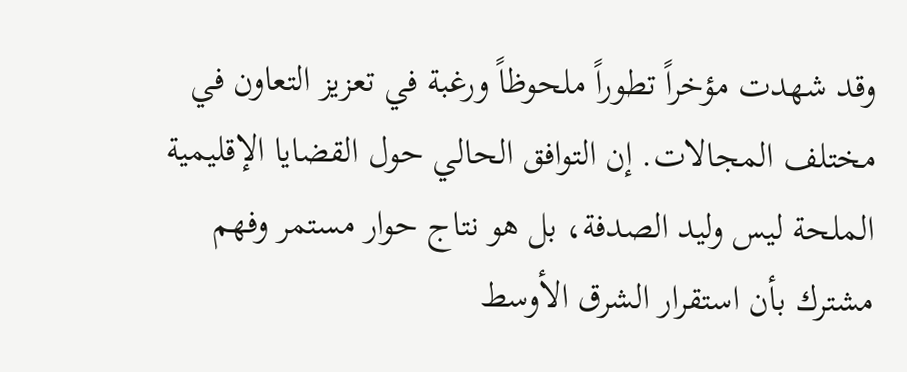وقد شهدت مؤخراً تطوراً ملحوظاً ورغبة في تعزيز التعاون في مختلف المجالات. إن التوافق الحالي حول القضايا الإقليمية الملحة ليس وليد الصدفة، بل هو نتاج حوار مستمر وفهم مشترك بأن استقرار الشرق الأوسط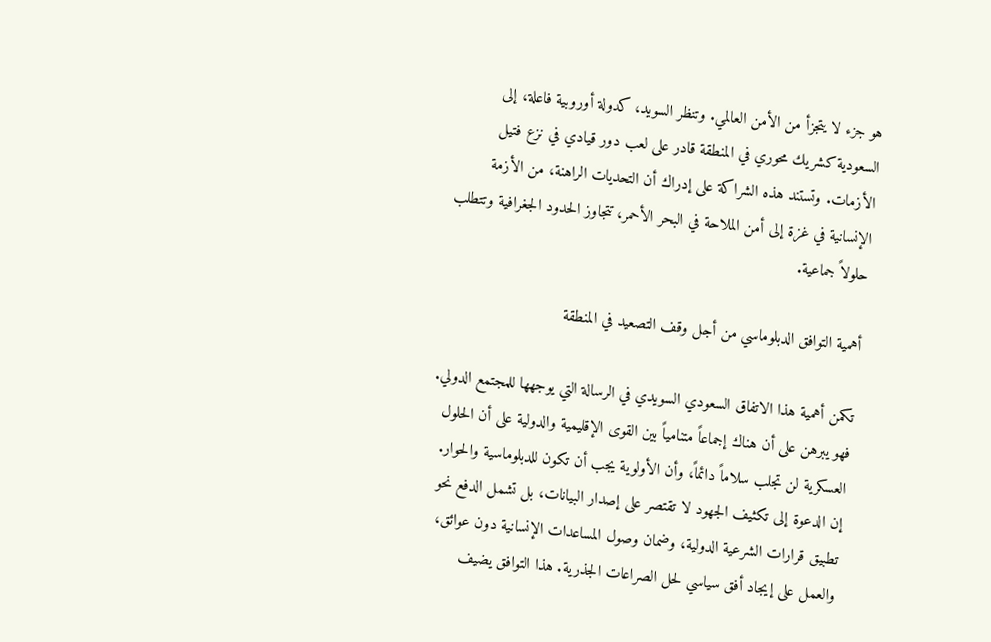هو جزء لا يتجزأ من الأمن العالمي. وتنظر السويد، كدولة أوروبية فاعلة، إلى السعودية كشريك محوري في المنطقة قادر على لعب دور قيادي في نزع فتيل الأزمات. وتستند هذه الشراكة على إدراك أن التحديات الراهنة، من الأزمة الإنسانية في غزة إلى أمن الملاحة في البحر الأحمر، تتجاوز الحدود الجغرافية وتتطلب حلولاً جماعية.

أهمية التوافق الدبلوماسي من أجل وقف التصعيد في المنطقة

تكمن أهمية هذا الاتفاق السعودي السويدي في الرسالة التي يوجهها للمجتمع الدولي. فهو يبرهن على أن هناك إجماعاً متنامياً بين القوى الإقليمية والدولية على أن الحلول العسكرية لن تجلب سلاماً دائماً، وأن الأولوية يجب أن تكون للدبلوماسية والحوار. إن الدعوة إلى تكثيف الجهود لا تقتصر على إصدار البيانات، بل تشمل الدفع نحو تطبيق قرارات الشرعية الدولية، وضمان وصول المساعدات الإنسانية دون عوائق، والعمل على إيجاد أفق سياسي لحل الصراعات الجذرية. هذا التوافق يضيف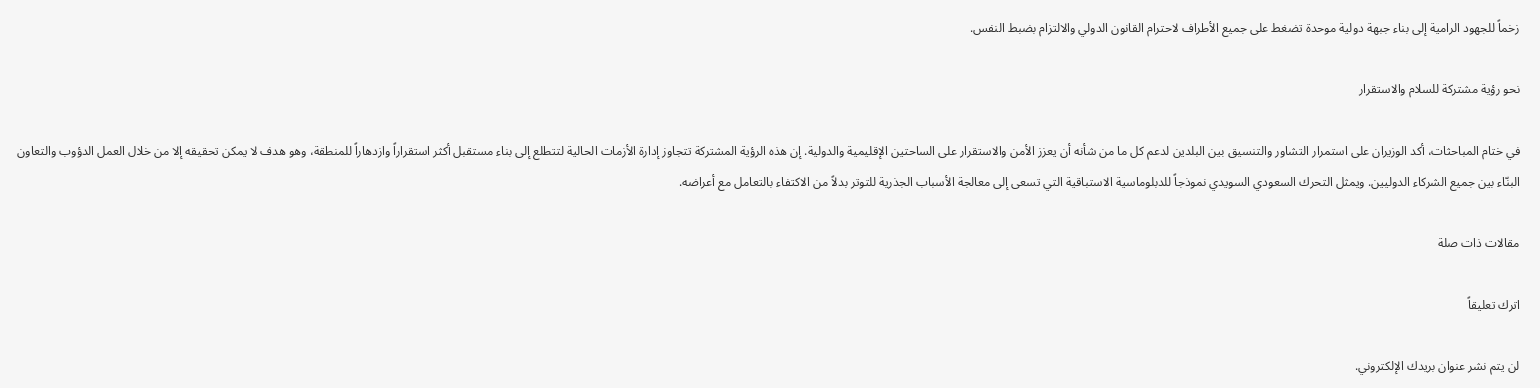زخماً للجهود الرامية إلى بناء جبهة دولية موحدة تضغط على جميع الأطراف لاحترام القانون الدولي والالتزام بضبط النفس.

نحو رؤية مشتركة للسلام والاستقرار

في ختام المباحثات، أكد الوزيران على استمرار التشاور والتنسيق بين البلدين لدعم كل ما من شأنه أن يعزز الأمن والاستقرار على الساحتين الإقليمية والدولية. إن هذه الرؤية المشتركة تتجاوز إدارة الأزمات الحالية لتتطلع إلى بناء مستقبل أكثر استقراراً وازدهاراً للمنطقة، وهو هدف لا يمكن تحقيقه إلا من خلال العمل الدؤوب والتعاون البنّاء بين جميع الشركاء الدوليين. ويمثل التحرك السعودي السويدي نموذجاً للدبلوماسية الاستباقية التي تسعى إلى معالجة الأسباب الجذرية للتوتر بدلاً من الاكتفاء بالتعامل مع أعراضه.

مقالات ذات صلة

اترك تعليقاً

لن يتم نشر عنوان بريدك الإلكتروني.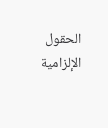الحقول الإلزامية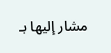مشار إليها بـ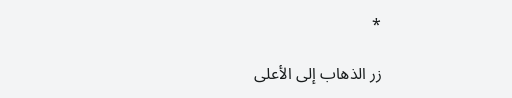*

زر الذهاب إلى الأعلى